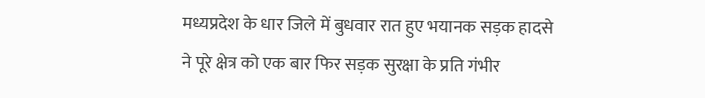मध्यप्रदेश के धार जिले में बुधवार रात हुए भयानक सड़क हादसे ने पूरे क्षेत्र को एक बार फिर सड़क सुरक्षा के प्रति गंभीर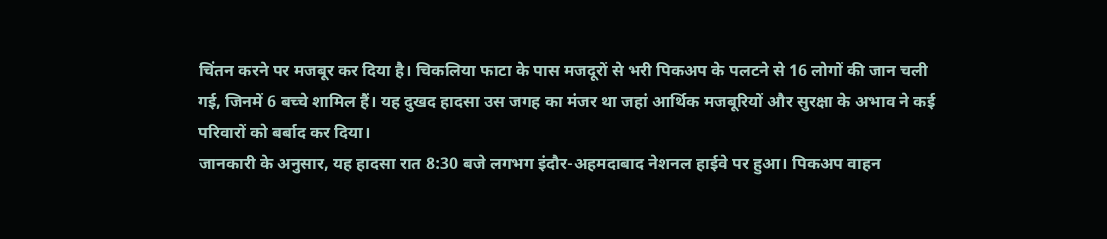चिंतन करने पर मजबूर कर दिया है। चिकलिया फाटा के पास मजदूरों से भरी पिकअप के पलटने से 16 लोगों की जान चली गई, जिनमें 6 बच्चे शामिल हैं। यह दुखद हादसा उस जगह का मंजर था जहां आर्थिक मजबूरियों और सुरक्षा के अभाव ने कई परिवारों को बर्बाद कर दिया।
जानकारी के अनुसार, यह हादसा रात 8:30 बजे लगभग इंदौर-अहमदाबाद नेशनल हाईवे पर हुआ। पिकअप वाहन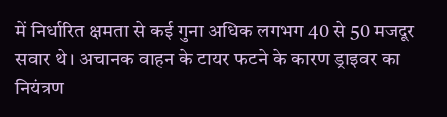में निर्धारित क्षमता से कई गुना अधिक लगभग 40 से 50 मजदूर सवार थे। अचानक वाहन के टायर फटने के कारण ड्राइवर का नियंत्रण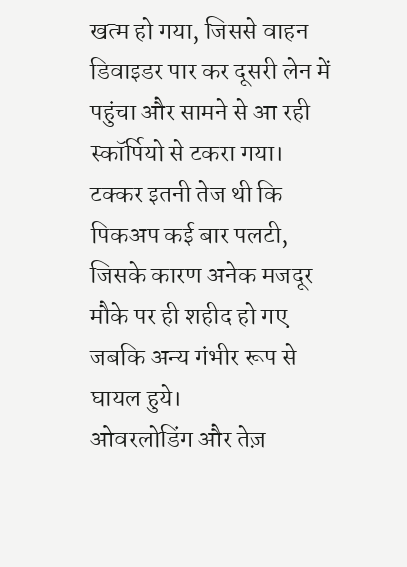खत्म हो गया, जिससे वाहन डिवाइडर पार कर दूसरी लेन में पहुंचा और सामने से आ रही स्कॉर्पियो से टकरा गया। टक्कर इतनी तेज थी कि पिकअप कई बार पलटी, जिसके कारण अनेक मजदूर मौके पर ही शहीद हो गए जबकि अन्य गंभीर रूप से घायल हुये।
ओवरलोडिंग और तेज़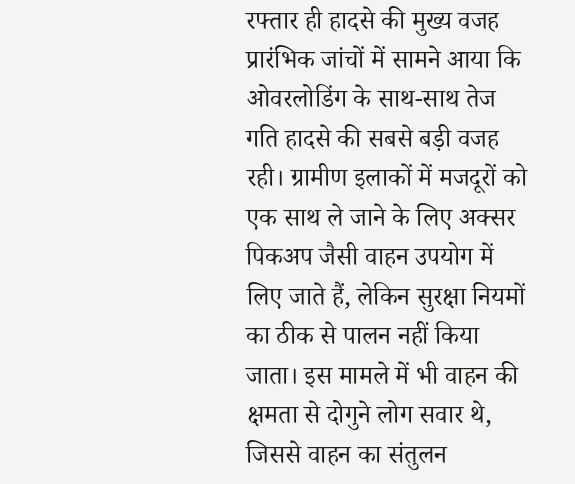रफ्तार ही हादसे की मुख्य वजह
प्रारंभिक जांचों में सामने आया कि ओवरलोडिंग के साथ-साथ तेज गति हादसे की सबसे बड़ी वजह रही। ग्रामीण इलाकों में मजदूरों को एक साथ ले जाने के लिए अक्सर पिकअप जैसी वाहन उपयोग में लिए जाते हैं, लेकिन सुरक्षा नियमों का ठीक से पालन नहीं किया जाता। इस मामले में भी वाहन की क्षमता से दोगुने लोग सवार थे, जिससे वाहन का संतुलन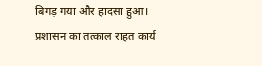बिगड़ गया और हादसा हुआ।
प्रशासन का तत्काल राहत कार्य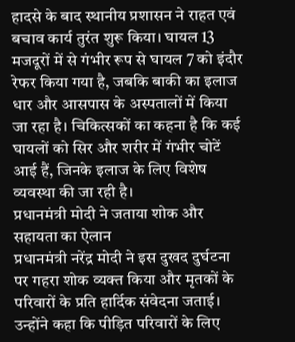हादसे के बाद स्थानीय प्रशासन ने राहत एवं बचाव कार्य तुरंत शुरू किया। घायल 13 मजदूरों में से गंभीर रूप से घायल 7 को इंदौर रेफर किया गया है, जबकि बाकी का इलाज धार और आसपास के अस्पतालों में किया जा रहा है। चिकित्सकों का कहना है कि कई घायलों को सिर और शरीर में गंभीर चोटें आई हैं, जिनके इलाज के लिए विशेष व्यवस्था की जा रही है।
प्रधानमंत्री मोदी ने जताया शोक और सहायता का ऐलान
प्रधानमंत्री नरेंद्र मोदी ने इस दुखद दुर्घटना पर गहरा शोक व्यक्त किया और मृतकों के परिवारों के प्रति हार्दिक संवेदना जताई। उन्होंने कहा कि पीड़ित परिवारों के लिए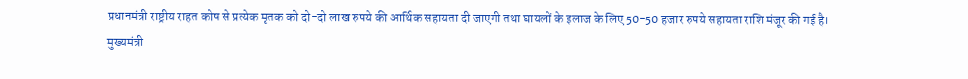प्रधानमंत्री राष्ट्रीय राहत कोष से प्रत्येक मृतक को दो-दो लाख रुपये की आर्थिक सहायता दी जाएगी तथा घायलों के इलाज के लिए 50-50 हजार रुपये सहायता राशि मंजूर की गई है।
मुख्यमंत्री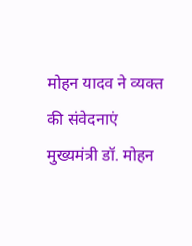मोहन यादव ने व्यक्त की संवेदनाएं
मुख्यमंत्री डॉ. मोहन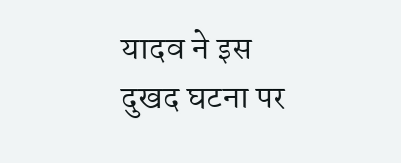यादव ने इस दुखद घटना पर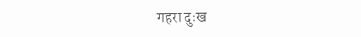गहरा दुःख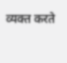व्यक्त करते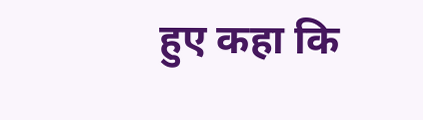हुए कहा कि